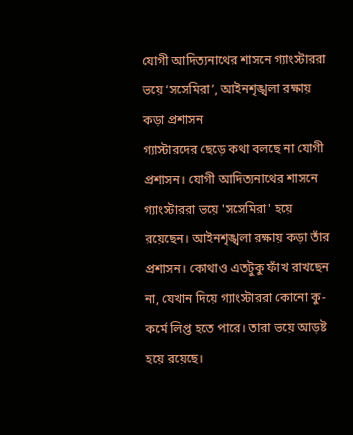যোগী আদিত্যনাথের শাসনে গ্যাংস্টাররা ভয়ে ‘সসেমিরা’, আইনশৃঙ্খলা রক্ষায় কড়া প্রশাসন
গ্যাস্টারদের ছেড়ে কথা বলছে না যোগী প্রশাসন। যোগী আদিত্যনাথের শাসনে গ্যাংস্টাররা ভয়ে 'সসেমিরা' হয়ে রয়েছেন। আইনশৃঙ্খলা রক্ষায় কড়া তাঁর প্রশাসন। কোথাও এতটুকু ফাঁখ রাখছেন না, যেখান দিয়ে গ্যাংস্টাররা কোনো কু-কর্মে লিপ্ত হতে পারে। তারা ভয়ে আড়ষ্ট হয়ে রয়েছে।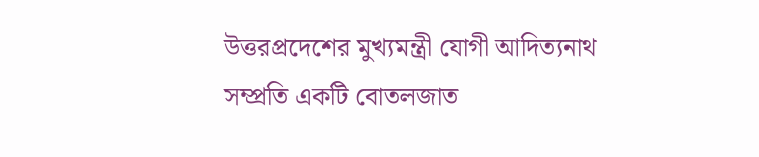উত্তরপ্রদেশের মুখ্যমন্ত্রী যোগী আদিত্যনাথ সম্প্রতি একটি বোতলজাত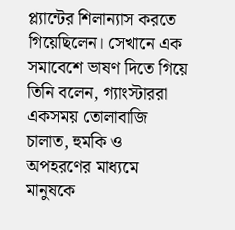প্ল্যান্টের শিলান্যাস করতে গিয়েছিলেন। সেখানে এক সমাবেশে ভাষণ দিতে গিয়ে তিনি বলেন, গ্যাংস্টাররা একসময় তোলাবাজি চালাত, হুমকি ও অপহরণের মাধ্যমে মানুষকে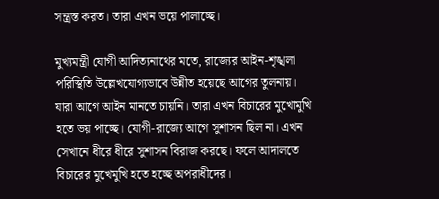সন্ত্রস্ত করত। তারা এখন ভয়ে পালাচ্ছে।

মুখ্যমন্ত্রী যোগী আদিত্যনাথের মতে, রাজ্যের আইন-শৃঙ্খলা পরিস্থিতি উল্লেখযোগ্যভাবে উন্নীত হয়েছে আগের তুলনায়। যারা আগে আইন মানতে চায়নি। তারা এখন বিচারের মুখোমুখি হতে ভয় পাচ্ছে। যোগী-রাজ্যে আগে সুশাসন ছিল না। এখন সেখানে ধীরে ধীরে সুশাসন বিরাজ করছে। ফলে আদালতে বিচারের মুখেমুখি হতে হচ্ছে অপরাধীদের।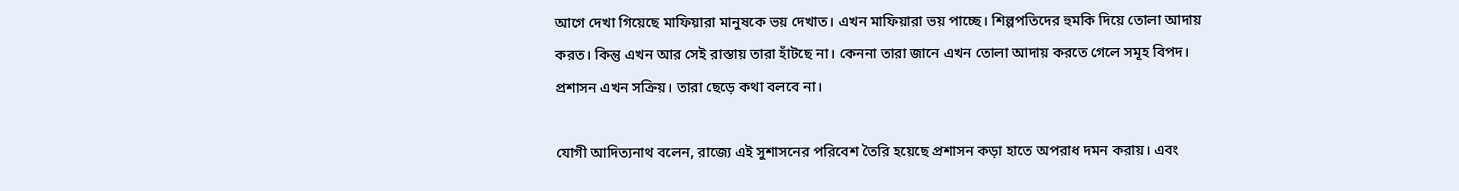আগে দেখা গিয়েছে মাফিয়ারা মানুষকে ভয় দেখাত। এখন মাফিয়ারা ভয় পাচ্ছে। শিল্পপতিদের হুমকি দিয়ে তোলা আদায় করত। কিন্তু এখন আর সেই রাস্তায় তারা হাঁটছে না। কেননা তারা জানে এখন তোলা আদায় করতে গেলে সমূহ বিপদ। প্রশাসন এখন সক্রিয়। তারা ছেড়ে কথা বলবে না।

যোগী আদিত্যনাথ বলেন, রাজ্যে এই সুশাসনের পরিবেশ তৈরি হয়েছে প্রশাসন কড়া হাতে অপরাধ দমন করায়। এবং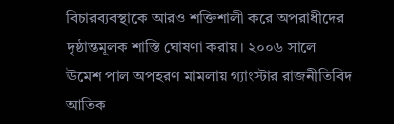বিচারব্যবস্থাকে আরও শক্তিশালী করে অপরাধীদের দৃষ্ঠান্তমূলক শাস্তি ঘোষণা করায়। ২০০৬ সালে ঊমেশ পাল অপহরণ মামলায় গ্যাংস্টার রাজনীতিবিদ আতিক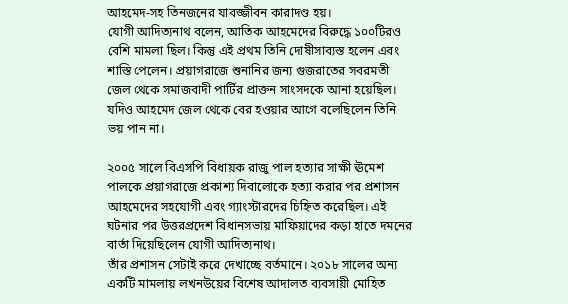আহমেদ-সহ তিনজনের যাবজ্জীবন কারাদণ্ড হয়।
যোগী আদিত্যনাথ বলেন, আতিক আহমেদের বিরুদ্ধে ১০০টিরও বেশি মামলা ছিল। কিন্তু এই প্রথম তিনি দোষীসাব্যস্ত হলেন এবং শাস্তি পেলেন। প্রয়াগরাজে শুনানির জন্য গুজরাতের সবরমতী জেল থেকে সমাজবাদী পার্টির প্রাক্তন সাংসদকে আনা হয়েছিল। যদিও আহমেদ জেল থেকে বের হওয়ার আগে বলেছিলেন তিনি ভয় পান না।

২০০৫ সালে বিএসপি বিধায়ক রাজু পাল হত্যার সাক্ষী ঊমেশ পালকে প্রয়াগরাজে প্রকাশ্য দিবালোকে হত্যা করার পর প্রশাসন আহমেদের সহযোগী এবং গ্যাংস্টারদের চিহ্নিত করেছিল। এই ঘটনার পর উত্তরপ্রদেশ বিধানসভায় মাফিয়াদের কড়া হাতে দমনের বার্তা দিয়েছিলেন যোগী আদিত্যনাথ।
তাঁর প্রশাসন সেটাই করে দেখাচ্ছে বর্তমানে। ২০১৮ সালের অন্য একটি মামলায় লখনউয়ের বিশেষ আদালত ব্যবসায়ী মোহিত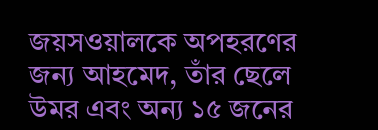জয়সওয়ালকে অপহরণের জন্য আহমেদ, তাঁর ছেলে উমর এবং অন্য ১৫ জনের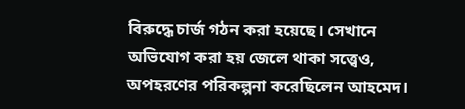বিরুদ্ধে চার্জ গঠন করা হয়েছে। সেখানে অভিযোগ করা হয় জেলে থাকা সত্ত্বেও, অপহরণের পরিকল্পনা করেছিলেন আহমেদ।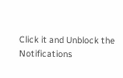Click it and Unblock the Notifications